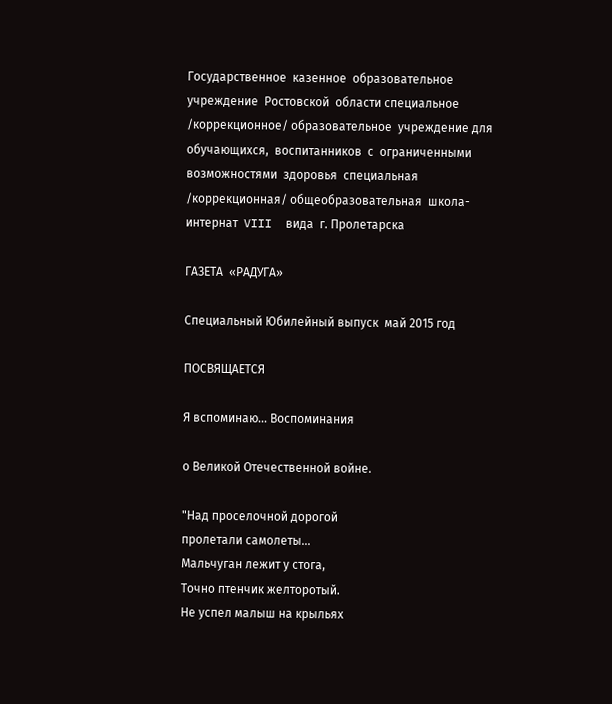Государственное  казенное  образовательное  учреждение  Ростовской  области специальное /коррекционное/ образовательное  учреждение для  обучающихся,  воспитанников  с  ограниченными  возможностями  здоровья  специальная /коррекционная/ общеобразовательная  школа-интернат  VIII  вида  г. Пролетарска

ГАЗЕТА  «РАДУГА»

Специальный Юбилейный выпуск  май 2015 год

ПОСВЯЩАЕТСЯ

Я вспоминаю... Воспоминания

о Великой Отечественной войне.

"Над проселочной дорогой
пролетали самолеты...
Мальчуган лежит у стога,
Точно птенчик желторотый.
Не успел малыш на крыльях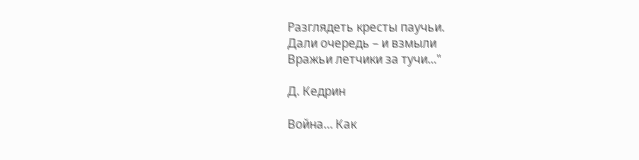Разглядеть кресты паучьи.
Дали очередь – и взмыли
Вражьи летчики за тучи..."

Д. Кедрин

Война… Как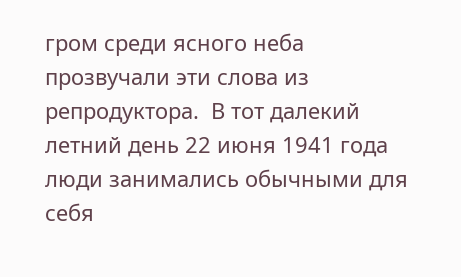гром среди ясного неба прозвучали эти слова из репродуктора.  В тот далекий летний день 22 июня 1941 года люди занимались обычными для себя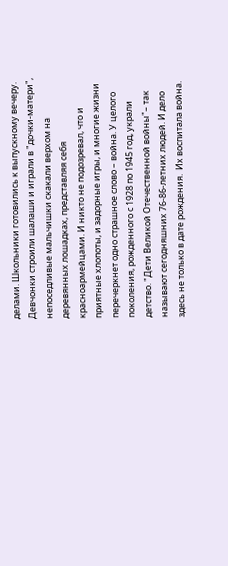делами. Школьники готовились к выпускному вечеру. Девчонки строили шалаши и играли в "дочки-матери", непоседливые мальчишки скакали верхом на деревянных лошадках, представляя себя красноармейцами. И никто не подозревал, что и приятные хлопоты, и задорные игры, и многие жизни перечеркнет одно страшное слово – война. У целого поколения, рожденного с 1928 по 1945 год, украли детство. "Дети Великой Отечественной войны"– так называют сегодняшних 76-86-летних людей. И дело здесь не только в дате рождения.  Их воспитала война.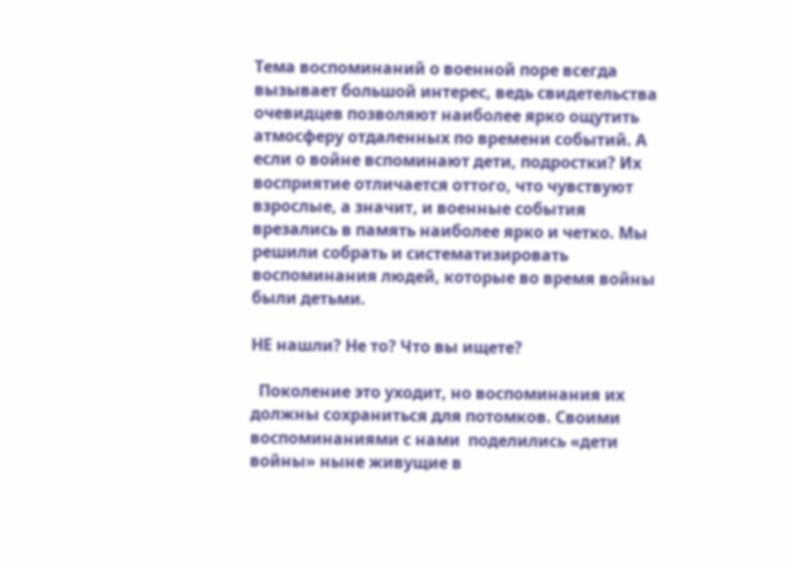Тема воспоминаний о военной поре всегда вызывает большой интерес, ведь свидетельства очевидцев позволяют наиболее ярко ощутить атмосферу отдаленных по времени событий. А если о войне вспоминают дети, подростки? Их восприятие отличается оттого, что чувствуют взрослые, а значит, и военные события врезались в память наиболее ярко и четко. Мы  решили собрать и систематизировать воспоминания людей, которые во время войны были детьми.

НЕ нашли? Не то? Что вы ищете?

  Поколение это уходит, но воспоминания их  должны сохраниться для потомков. Своими воспоминаниями с нами  поделились «дети войны» ныне живущие в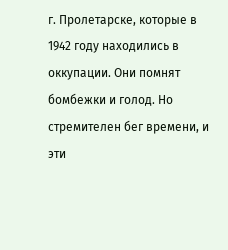г. Пролетарске, которые в 1942 году находились в оккупации. Они помнят бомбежки и голод. Но стремителен бег времени, и эти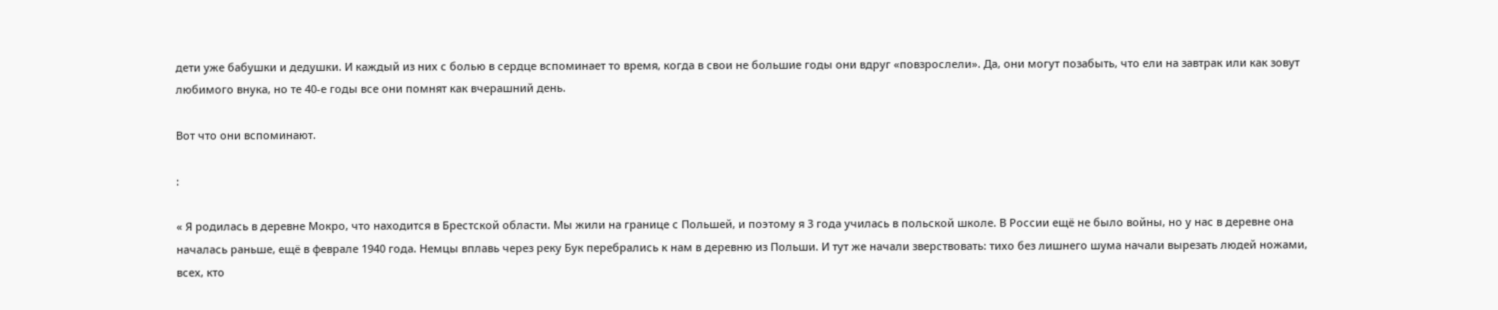дети уже бабушки и дедушки. И каждый из них с болью в сердце вспоминает то время, когда в свои не большие годы они вдруг «повзрослели». Да, они могут позабыть, что ели на завтрак или как зовут любимого внука, но те 40-е годы все они помнят как вчерашний день.

Вот что они вспоминают.

:

« Я родилась в деревне Мокро, что находится в Брестской области. Мы жили на границе с Польшей, и поэтому я 3 года училась в польской школе. В России ещё не было войны, но у нас в деревне она началась раньше, ещё в феврале 1940 года. Немцы вплавь через реку Бук перебрались к нам в деревню из Польши. И тут же начали зверствовать: тихо без лишнего шума начали вырезать людей ножами, всех, кто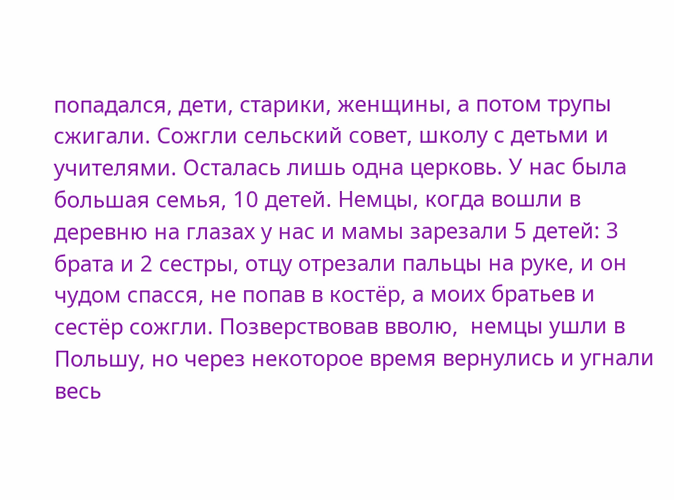попадался, дети, старики, женщины, а потом трупы сжигали. Сожгли сельский совет, школу с детьми и учителями. Осталась лишь одна церковь. У нас была большая семья, 10 детей. Немцы, когда вошли в деревню на глазах у нас и мамы зарезали 5 детей: 3 брата и 2 сестры, отцу отрезали пальцы на руке, и он чудом спасся, не попав в костёр, а моих братьев и сестёр сожгли. Позверствовав вволю,  немцы ушли в Польшу, но через некоторое время вернулись и угнали весь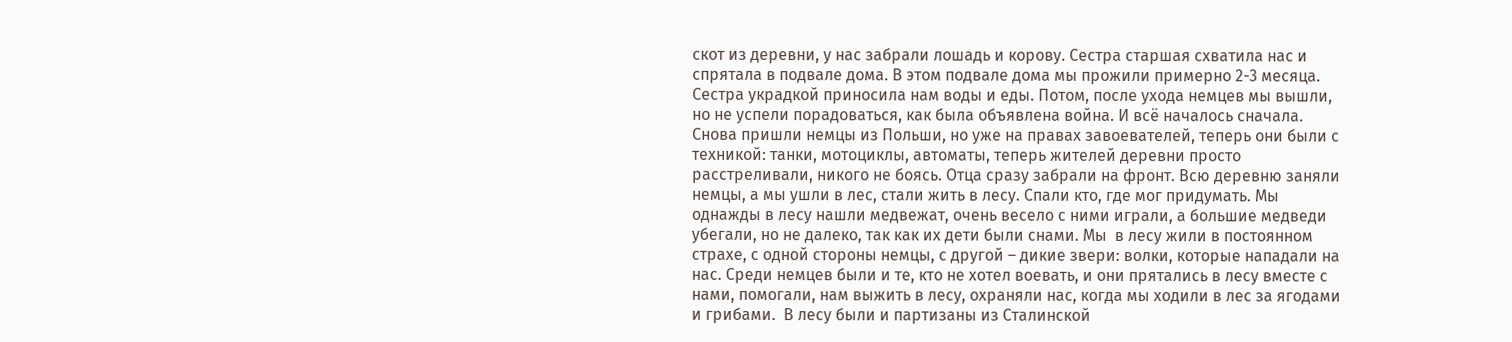скот из деревни, у нас забрали лошадь и корову. Сестра старшая схватила нас и спрятала в подвале дома. В этом подвале дома мы прожили примерно 2-3 месяца. Сестра украдкой приносила нам воды и еды. Потом, после ухода немцев мы вышли, но не успели порадоваться, как была объявлена война. И всё началось сначала. Снова пришли немцы из Польши, но уже на правах завоевателей, теперь они были с техникой: танки, мотоциклы, автоматы, теперь жителей деревни просто расстреливали, никого не боясь. Отца сразу забрали на фронт. Всю деревню заняли немцы, а мы ушли в лес, стали жить в лесу. Спали кто, где мог придумать. Мы однажды в лесу нашли медвежат, очень весело с ними играли, а большие медведи убегали, но не далеко, так как их дети были снами. Мы  в лесу жили в постоянном страхе, с одной стороны немцы, с другой – дикие звери: волки, которые нападали на нас. Среди немцев были и те, кто не хотел воевать, и они прятались в лесу вместе с нами, помогали, нам выжить в лесу, охраняли нас, когда мы ходили в лес за ягодами и грибами.  В лесу были и партизаны из Сталинской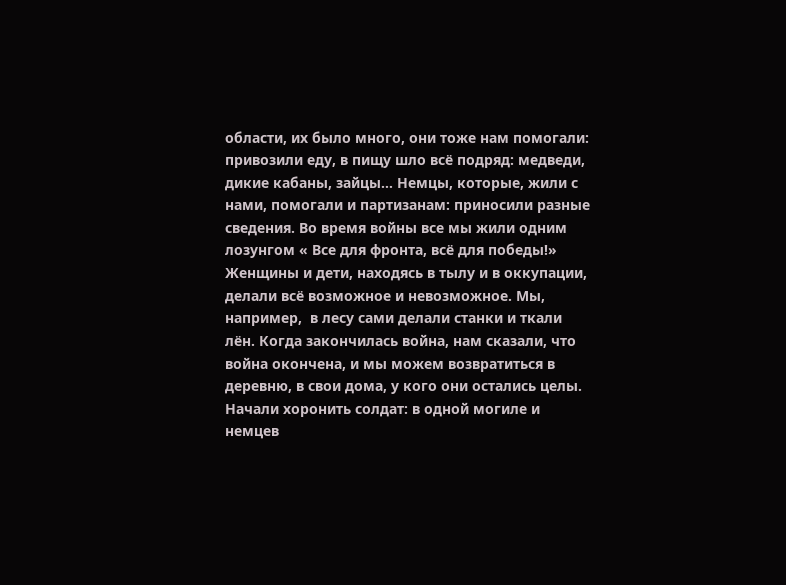области, их было много, они тоже нам помогали: привозили еду, в пищу шло всё подряд: медведи, дикие кабаны, зайцы… Немцы, которые, жили с нами, помогали и партизанам: приносили разные сведения. Во время войны все мы жили одним лозунгом « Все для фронта, всё для победы!» Женщины и дети, находясь в тылу и в оккупации, делали всё возможное и невозможное. Мы, например,  в лесу сами делали станки и ткали лён. Когда закончилась война, нам сказали, что война окончена, и мы можем возвратиться в деревню, в свои дома, у кого они остались целы. Начали хоронить солдат: в одной могиле и немцев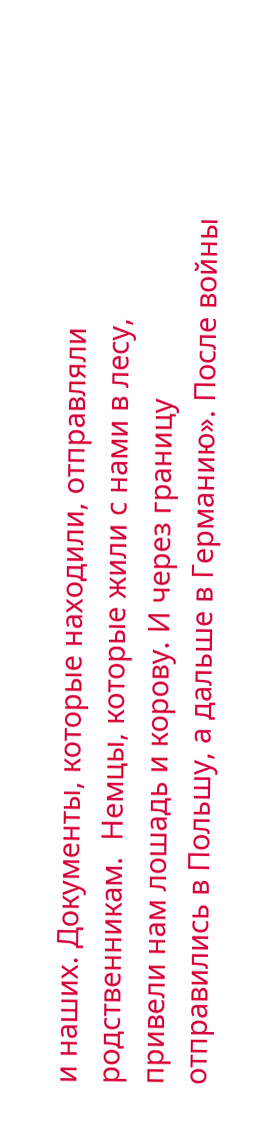и наших. Документы, которые находили, отправляли родственникам.  Немцы, которые жили с нами в лесу, привели нам лошадь и корову. И через границу отправились в Польшу, а дальше в Германию». После войны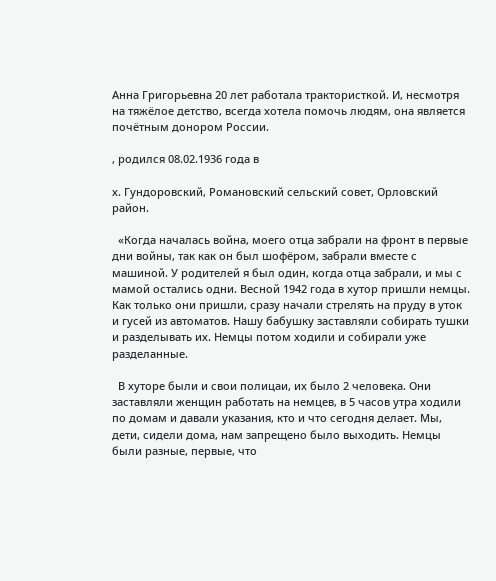Анна Григорьевна 20 лет работала трактористкой. И, несмотря на тяжёлое детство, всегда хотела помочь людям, она является почётным донором России.

, родился 08.02.1936 года в

х. Гундоровский, Романовский сельский совет, Орловский район.

  «Когда началась война, моего отца забрали на фронт в первые дни войны, так как он был шофёром, забрали вместе с машиной. У родителей я был один, когда отца забрали, и мы с мамой остались одни. Весной 1942 года в хутор пришли немцы. Как только они пришли, сразу начали стрелять на пруду в уток и гусей из автоматов. Нашу бабушку заставляли собирать тушки и разделывать их. Немцы потом ходили и собирали уже разделанные.

  В хуторе были и свои полицаи, их было 2 человека. Они заставляли женщин работать на немцев, в 5 часов утра ходили по домам и давали указания, кто и что сегодня делает. Мы, дети, сидели дома, нам запрещено было выходить. Немцы были разные, первые, что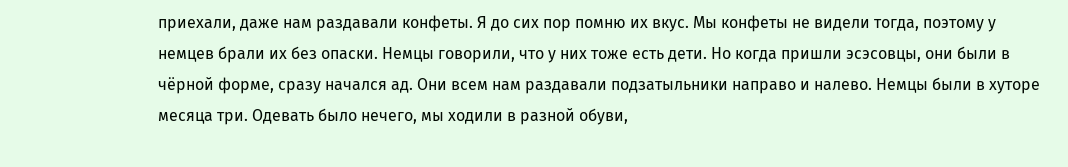приехали, даже нам раздавали конфеты. Я до сих пор помню их вкус. Мы конфеты не видели тогда, поэтому у немцев брали их без опаски. Немцы говорили, что у них тоже есть дети. Но когда пришли эсэсовцы, они были в чёрной форме, сразу начался ад. Они всем нам раздавали подзатыльники направо и налево. Немцы были в хуторе месяца три. Одевать было нечего, мы ходили в разной обуви,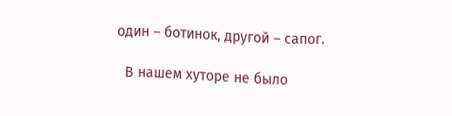один – ботинок, другой – сапог.

  В нашем хуторе не было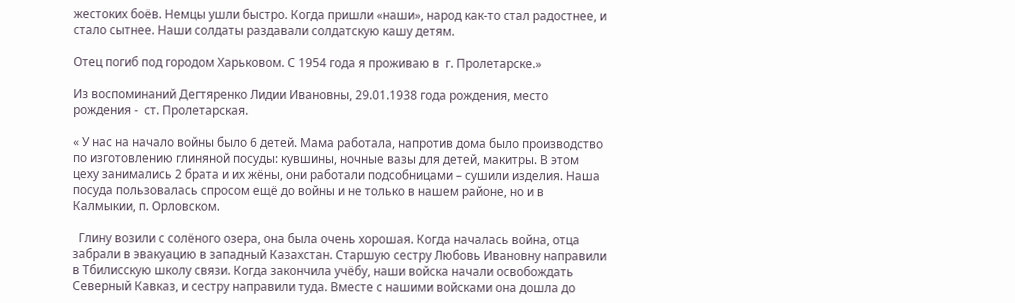жестоких боёв. Немцы ушли быстро. Когда пришли «наши», народ как-то стал радостнее, и стало сытнее. Наши солдаты раздавали солдатскую кашу детям.

Отец погиб под городом Харьковом. С 1954 года я проживаю в  г. Пролетарске.»

Из воспоминаний Дегтяренко Лидии Ивановны, 29.01.1938 года рождения, место рождения -  ст. Пролетарская.

« У нас на начало войны было 6 детей. Мама работала, напротив дома было производство по изготовлению глиняной посуды: кувшины, ночные вазы для детей, макитры. В этом цеху занимались 2 брата и их жёны, они работали подсобницами – сушили изделия. Наша посуда пользовалась спросом ещё до войны и не только в нашем районе, но и в Калмыкии, п. Орловском.

  Глину возили с солёного озера, она была очень хорошая. Когда началась война, отца забрали в эвакуацию в западный Казахстан. Старшую сестру Любовь Ивановну направили в Тбилисскую школу связи. Когда закончила учёбу, наши войска начали освобождать Северный Кавказ, и сестру направили туда. Вместе с нашими войсками она дошла до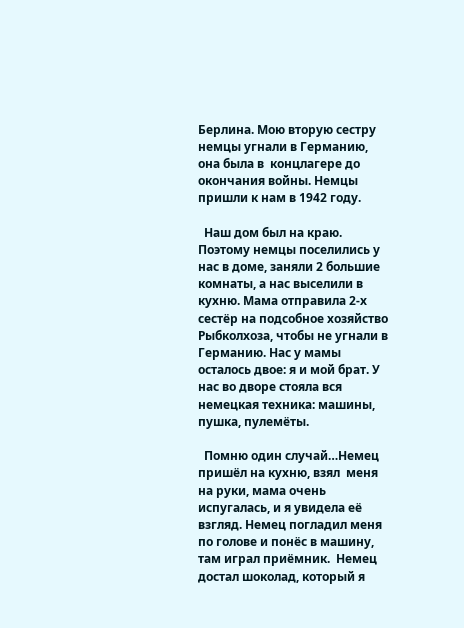Берлина. Мою вторую сестру немцы угнали в Германию, она была в  концлагере до окончания войны. Немцы пришли к нам в 1942 году.

  Наш дом был на краю. Поэтому немцы поселились у нас в доме, заняли 2 большие комнаты, а нас выселили в кухню. Мама отправила 2-х сестёр на подсобное хозяйство Рыбколхоза, чтобы не угнали в Германию. Нас у мамы осталось двое: я и мой брат. У нас во дворе стояла вся немецкая техника: машины, пушка, пулемёты.

  Помню один случай…Немец пришёл на кухню, взял  меня на руки, мама очень испугалась, и я увидела её взгляд. Немец погладил меня по голове и понёс в машину, там играл приёмник.  Немец достал шоколад, который я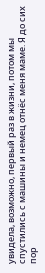увидела, возможно, первый раз в жизни, потом мы спустились с машины и немец отнёс меня маме. Я до сих пор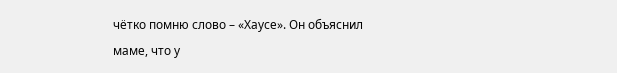чётко помню слово – «Хаусе». Он объяснил маме, что у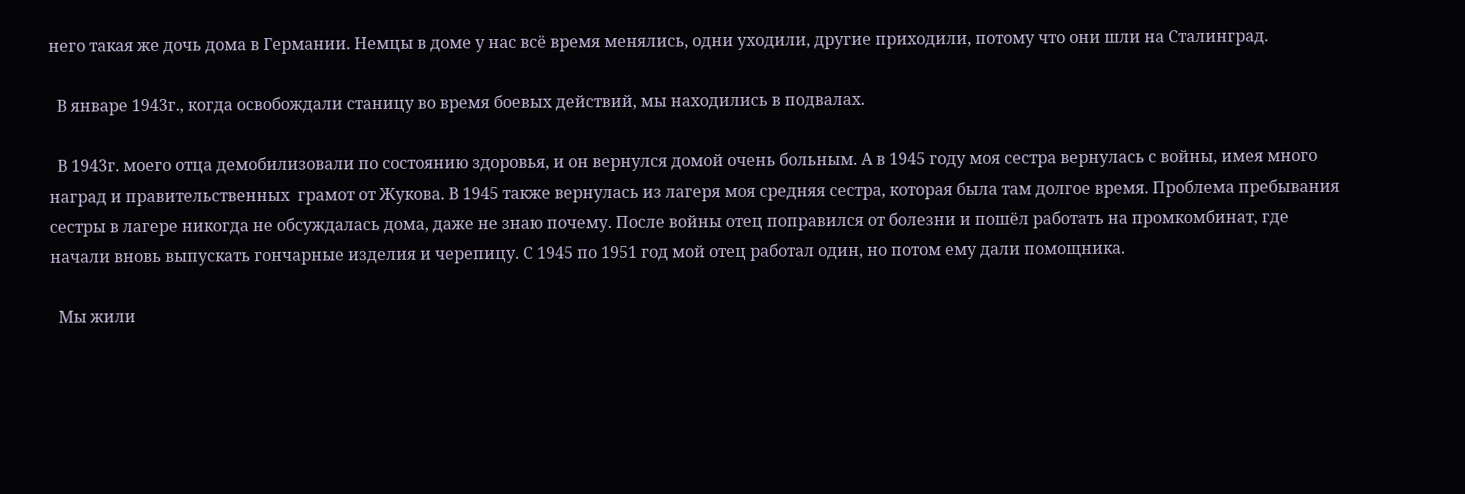него такая же дочь дома в Германии. Немцы в доме у нас всё время менялись, одни уходили, другие приходили, потому что они шли на Сталинград.

  В январе 1943г., когда освобождали станицу во время боевых действий, мы находились в подвалах.

  В 1943г. моего отца демобилизовали по состоянию здоровья, и он вернулся домой очень больным. А в 1945 году моя сестра вернулась с войны, имея много наград и правительственных  грамот от Жукова. В 1945 также вернулась из лагеря моя средняя сестра, которая была там долгое время. Проблема пребывания сестры в лагере никогда не обсуждалась дома, даже не знаю почему. После войны отец поправился от болезни и пошёл работать на промкомбинат, где начали вновь выпускать гончарные изделия и черепицу. С 1945 по 1951 год мой отец работал один, но потом ему дали помощника.

  Мы жили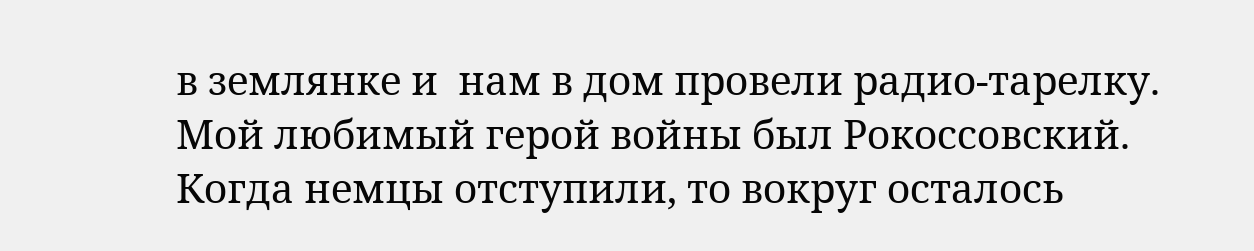в землянке и  нам в дом провели радио-тарелку. Мой любимый герой войны был Рокоссовский. Когда немцы отступили, то вокруг осталось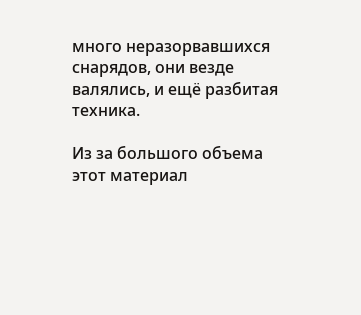много неразорвавшихся снарядов, они везде валялись, и ещё разбитая техника.

Из за большого объема этот материал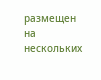размещен на нескольких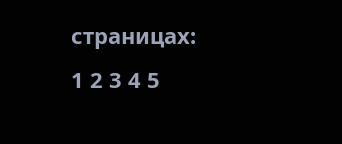страницах:
1 2 3 4 5